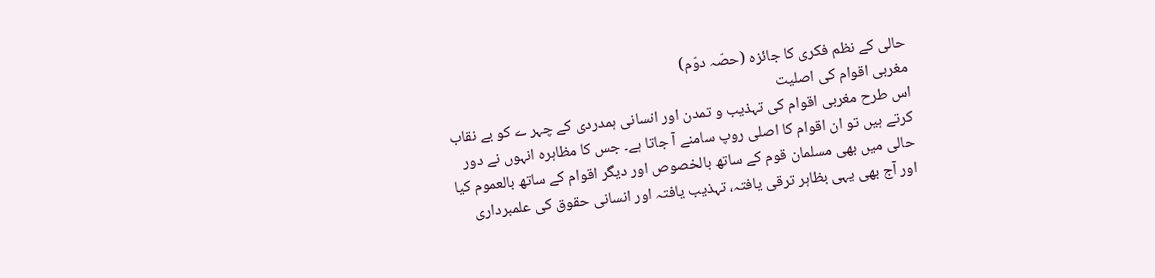حالی کے نظم فکری کا جائزہ (حصّہ دوّم)
مغربی اقوام کی اصلیت
اس طرح مغربی اقوام کی تہذیب و تمدن اور انسانی ہمدردی کے چہر ے کو بے نقاب کرتے ہیں تو ان اقوام کا اصلی روپ سامنے آ جاتا ہے۔ جس کا مظاہرہ انہوں نے دور حالی میں بھی مسلمان قوم کے ساتھ بالخصوص اور دیگر اقوام کے ساتھ بالعموم کیا اور آج بھی یہی بظاہر ترقی یافتہ، تہذیب یافتہ اور انسانی حقوق کی علمبرداری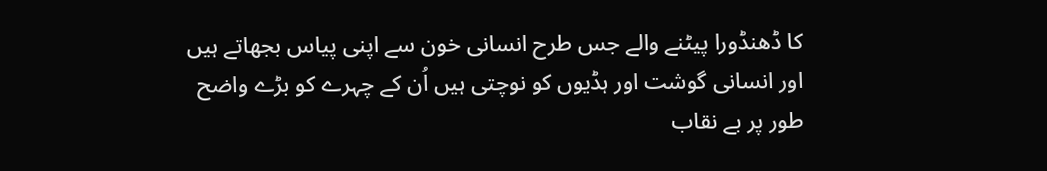کا ڈھنڈورا پیٹنے والے جس طرح انسانی خون سے اپنی پیاس بجھاتے ہیں اور انسانی گوشت اور ہڈیوں کو نوچتی ہیں اُن کے چہرے کو بڑے واضح طور پر بے نقاب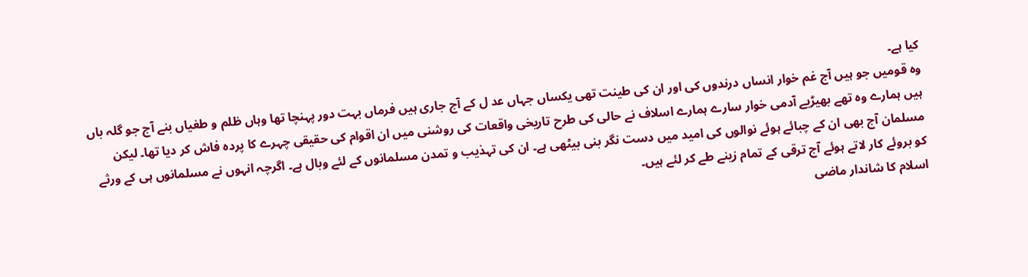کیا ہے۔
وہ قومیں جو ہیں آج غم خوار انساں درندوں کی اور ان کی طینت تھی یکساں جہاں عد ل کے آج جاری ہیں فرماں بہت دور پہنچا تھا وہاں ظلم و طغیاں بنے آج جو گلہ باں ہیں ہمارے وہ تھے بھیڑیے آدمی خوار سارے ہمارے اسلاف نے حالی کی طرح تاریخی واقعات کی روشنی میں ان اقوام کی حقیقی چہرے کا پردہ فاش کر دیا تھا۔ لیکن مسلمان آج بھی ان کے چبائے ہوئے نوالوں کی امید میں دست نگر بنی بیٹھی ہے۔ ان کی تہذیب و تمدن مسلمانوں کے لئے وبال ہے۔ اگرچہ انہوں نے مسلمانوں ہی کے ورثے کو بروئے کار لاتے ہوئے آج ترقی کے تمام زینے طے کر لئے ہیں۔
اسلام کا شاندار ماضی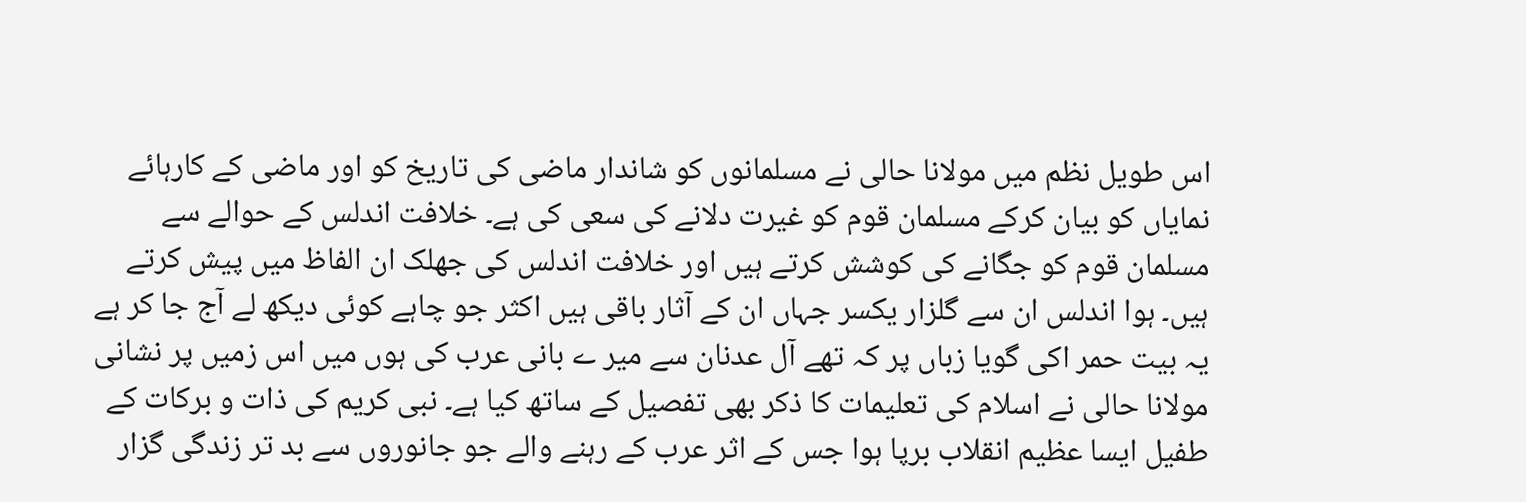اس طویل نظم میں مولانا حالی نے مسلمانوں کو شاندار ماضی کی تاریخ کو اور ماضی کے کارہائے نمایاں کو بیان کرکے مسلمان قوم کو غیرت دلانے کی سعی کی ہے۔ خلافت اندلس کے حوالے سے مسلمان قوم کو جگانے کی کوشش کرتے ہیں اور خلافت اندلس کی جھلک ان الفاظ میں پیش کرتے ہیں۔ ہوا اندلس ان سے گلزار یکسر جہاں ان کے آثار باقی ہیں اکثر جو چاہے کوئی دیکھ لے آج جا کر ہے یہ بیت حمر اکی گویا زباں پر کہ تھے آل عدنان سے میر ے بانی عرب کی ہوں میں اس زمیں پر نشانی
مولانا حالی نے اسلام کی تعلیمات کا ذکر بھی تفصیل کے ساتھ کیا ہے۔ نبی کریم کی ذات و برکات کے طفیل ایسا عظیم انقلاب برپا ہوا جس کے اثر عرب کے رہنے والے جو جانوروں سے بد تر زندگی گزار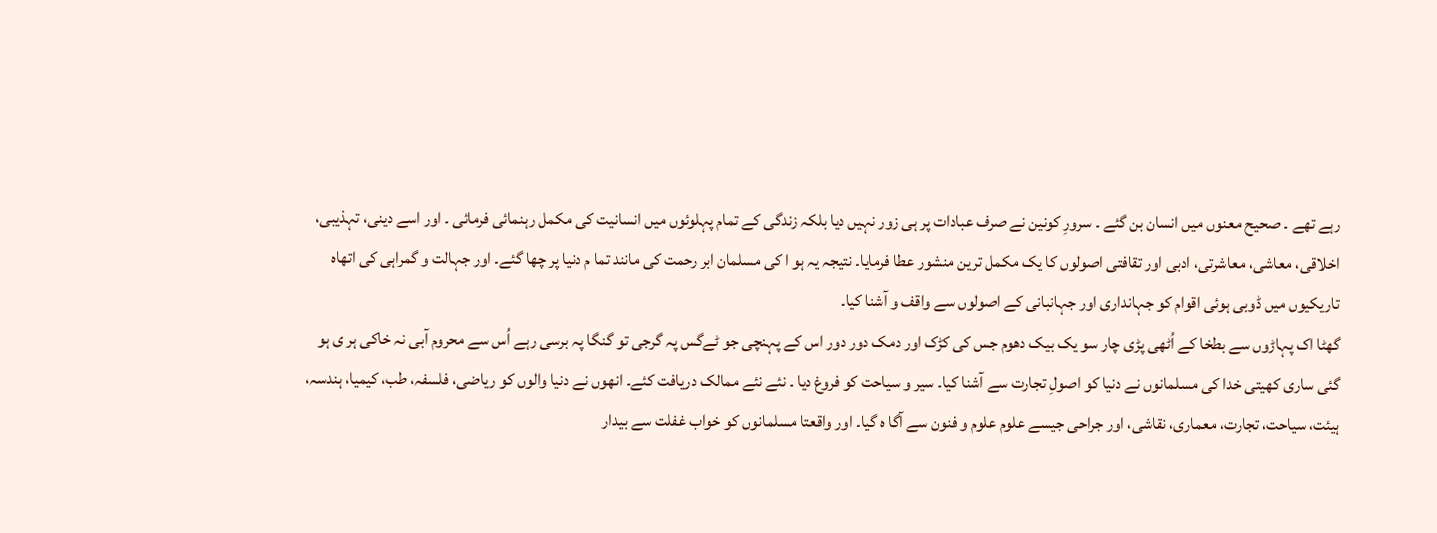رہے تھے ۔ صحیح معنوں میں انسان بن گئے ۔ سرورِ کونین نے صرف عبادات پر ہی زور نہیں دیا بلکہ زندگی کے تمام پہلوئوں میں انسانیت کی مکمل رہنمائی فرمائی ۔ اور اسے دینی، تہذیبی، اخلاقی، معاشی، معاشرتی، ادبی اور تقافتی اصولوں کا یک مکمل ترین منشور عطا فرمایا۔ نتیجہ یہ ہو ا کی مسلمان ابر رحمت کی مانند تما م دنیا پر چھا گئے۔ اور جہالت و گمراہی کی اتھاہ تاریکیوں میں ڈوبی ہوئی اقوام کو جہانداری اور جہانبانی کے اصولوں سے واقف و آشنا کیا۔
گھٹا اک پہاڑوں سے بطخا کے اُٹھی پڑی چار سو یک بیک دھوم جس کی کڑک اور دمک دور دور اس کے پہنچی جو ٹےگس پہ گرجی تو گنگا پہ برسی رہے اُس سے محروم آبی نہ خاکی ہر ی ہو گئی ساری کھیتی خدا کی مسلمانوں نے دنیا کو اصولِ تجارت سے آشنا کیا۔ سیر و سیاحت کو فروغ دیا ۔ نئے نئے ممالک دریافت کئے۔ انھوں نے دنیا والوں کو ریاضی، فلسفہ، طب، کیمیا، ہندسہ، ہیئت، سیاحت، تجارت، معماری، نقاشی، اور جراحی جیسے علوم علوم و فنون سے آگا ہ گیا۔ اور واقعتا مسلمانوں کو خواب غفلت سے بیدار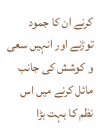کرنے ان کا جمود توڑنے اور انہیں سعی و کوشش کی جانب مائل کرنے میں اس نظم کا بہت بڑا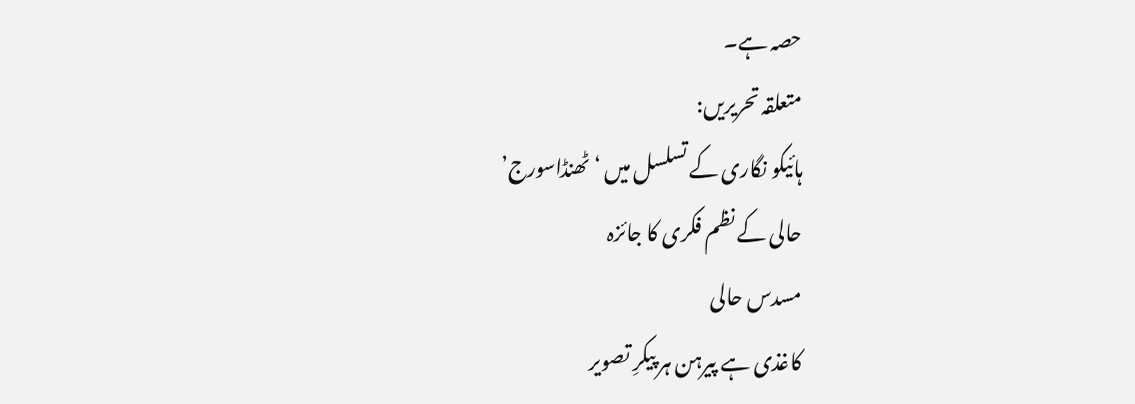حصہ ہے۔
متعلقہ تحریریں:
ہائیکو نگاری کے تسلسل میں ‘ ٹھنڈاسورج’
حالی کے نظم فکری کا جائزہ
مسدس حالی
کاغذی ہے پیرہن ہر پیکرِ تصویر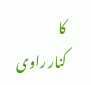کا
کنار راوی